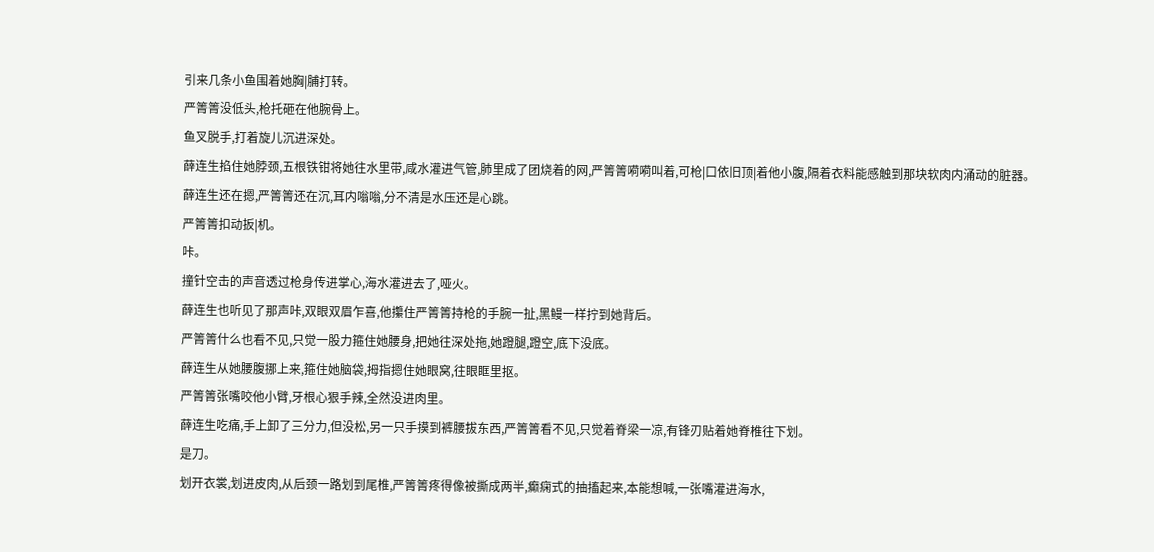引来几条小鱼围着她胸|脯打转。
严箐箐没低头,枪托砸在他腕骨上。
鱼叉脱手,打着旋儿沉进深处。
薛连生掐住她脖颈,五根铁钳将她往水里带,咸水灌进气管,肺里成了团烧着的网,严箐箐嗬嗬叫着,可枪|口依旧顶|着他小腹,隔着衣料能感触到那块软肉内涌动的脏器。
薛连生还在摁,严箐箐还在沉,耳内嗡嗡,分不清是水压还是心跳。
严箐箐扣动扳|机。
咔。
撞针空击的声音透过枪身传进掌心,海水灌进去了,哑火。
薛连生也听见了那声咔,双眼双眉乍喜,他攥住严箐箐持枪的手腕一扯,黑鳗一样拧到她背后。
严箐箐什么也看不见,只觉一股力箍住她腰身,把她往深处拖,她蹬腿,蹬空,底下没底。
薛连生从她腰腹挪上来,箍住她脑袋,拇指摁住她眼窝,往眼眶里抠。
严箐箐张嘴咬他小臂,牙根心狠手辣,全然没进肉里。
薛连生吃痛,手上卸了三分力,但没松,另一只手摸到裤腰拔东西,严箐箐看不见,只觉着脊梁一凉,有锋刃贴着她脊椎往下划。
是刀。
划开衣裳,划进皮肉,从后颈一路划到尾椎,严箐箐疼得像被撕成两半,癫痫式的抽搐起来,本能想喊,一张嘴灌进海水,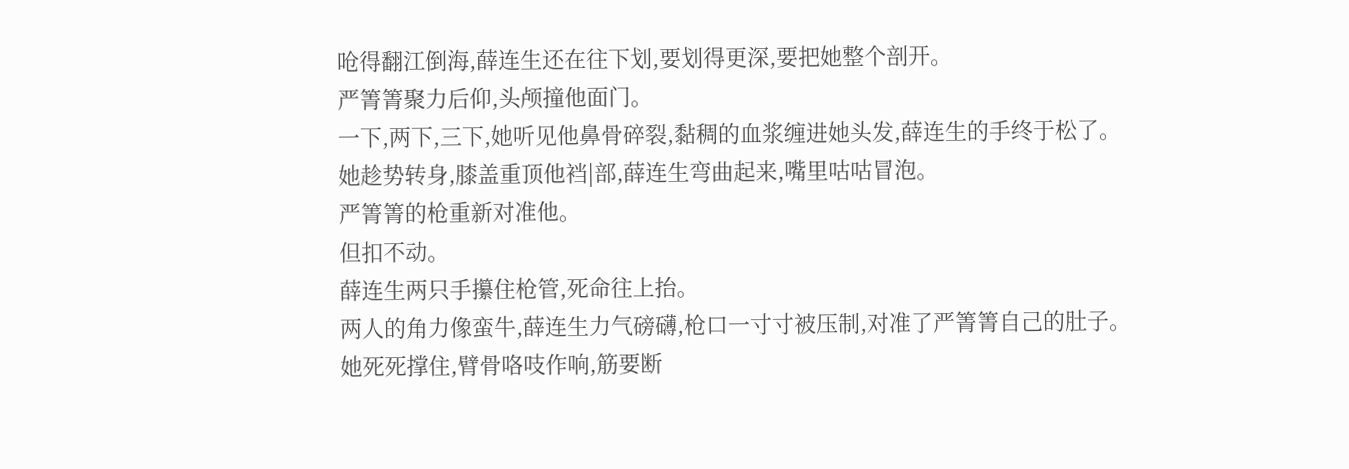呛得翻江倒海,薛连生还在往下划,要划得更深,要把她整个剖开。
严箐箐聚力后仰,头颅撞他面门。
一下,两下,三下,她听见他鼻骨碎裂,黏稠的血浆缠进她头发,薛连生的手终于松了。
她趁势转身,膝盖重顶他裆|部,薛连生弯曲起来,嘴里咕咕冒泡。
严箐箐的枪重新对准他。
但扣不动。
薛连生两只手攥住枪管,死命往上抬。
两人的角力像蛮牛,薛连生力气磅礴,枪口一寸寸被压制,对准了严箐箐自己的肚子。
她死死撑住,臂骨咯吱作响,筋要断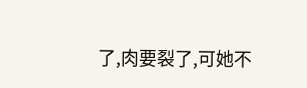了,肉要裂了,可她不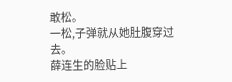敢松。
一松,子弹就从她肚腹穿过去。
薛连生的脸贴上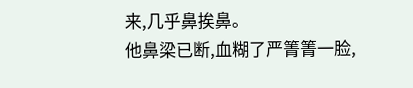来,几乎鼻挨鼻。
他鼻梁已断,血糊了严箐箐一脸,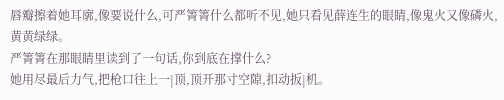唇瓣擦着她耳廓,像要说什么,可严箐箐什么都听不见,她只看见薛连生的眼睛,像鬼火又像磷火,黄黄绿绿。
严箐箐在那眼睛里读到了一句话,你到底在撑什么?
她用尽最后力气,把枪口往上一|顶,顶开那寸空隙,扣动扳|机。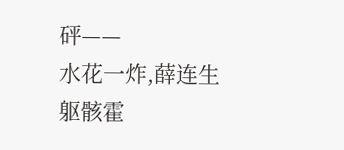砰——
水花一炸,薛连生躯骸霍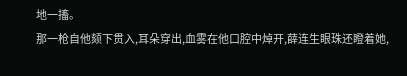地一搐。
那一枪自他颏下贯入,耳朵穿出,血雾在他口腔中焯开,薛连生眼珠还瞪着她,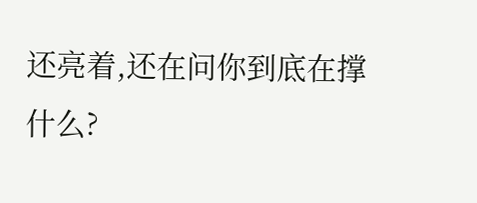还亮着,还在问你到底在撑什么?